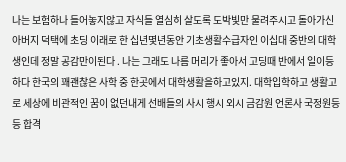나는 보험하나 들어놓지않고 자식들 열심히 살도록 도박빛만 물려주시고 돌아가신 아버지 덕택에 초딩 이래로 한 십년몇년동안 기초생활수급자인 이십대 중반의 대학생인데 정말 공감만이된다 . 나는 그래도 나름 머리가 좋아서 고딩때 반에서 일이등하다 한국의 꽤괜찮은 사학 중 한곳에서 대학생활을하고있지. 대학입학하고 생활고로 세상에 비관적인 꿈이 없던내게 선배들의 사시 행시 외시 금감원 언론사 국정원등등 합격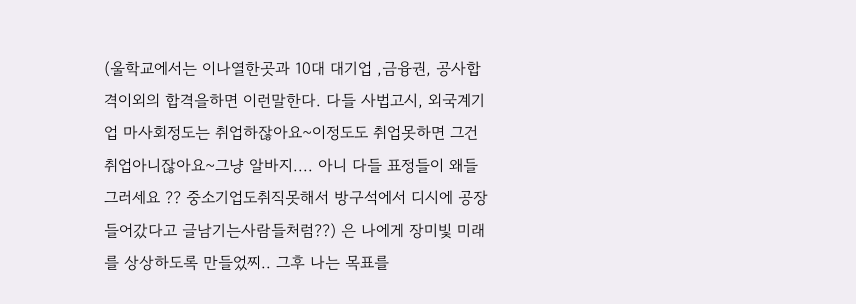(울학교에서는 이나열한곳과 10대 대기업 ,금융권, 공사합격이외의 합격을하면 이런말한다. 다들 사법고시, 외국계기업 마사회정도는 취업하잖아요~이정도도 취업못하면 그건 취업아니잖아요~그냥 알바지.... 아니 다들 표정들이 왜들그러세요 ?? 중소기업도취직못해서 방구석에서 디시에 공장들어갔다고 글남기는사람들처럼??) 은 나에게 장미빛 미래를 상상하도록 만들었찌.. 그후 나는 목표를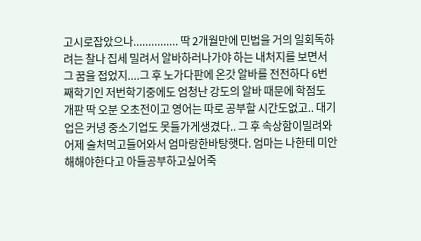고시로잡았으나............... 딱 2개월만에 민법을 거의 일회독하려는 찰나 집세 밀려서 알바하러나가야 하는 내처지를 보면서 그 꿈을 접었지....그 후 노가다판에 온갓 알바를 전전하다 6번째학기인 저번학기중에도 엄청난 강도의 알바 때문에 학점도 개판 딱 오분 오초전이고 영어는 따로 공부할 시간도없고.. 대기업은 커녕 중소기업도 못들가게생겼다.. 그 후 속상함이밀려와 어제 술처먹고들어와서 엄마랑한바탕햇다. 엄마는 나한테 미안해해야한다고 아들공부하고싶어죽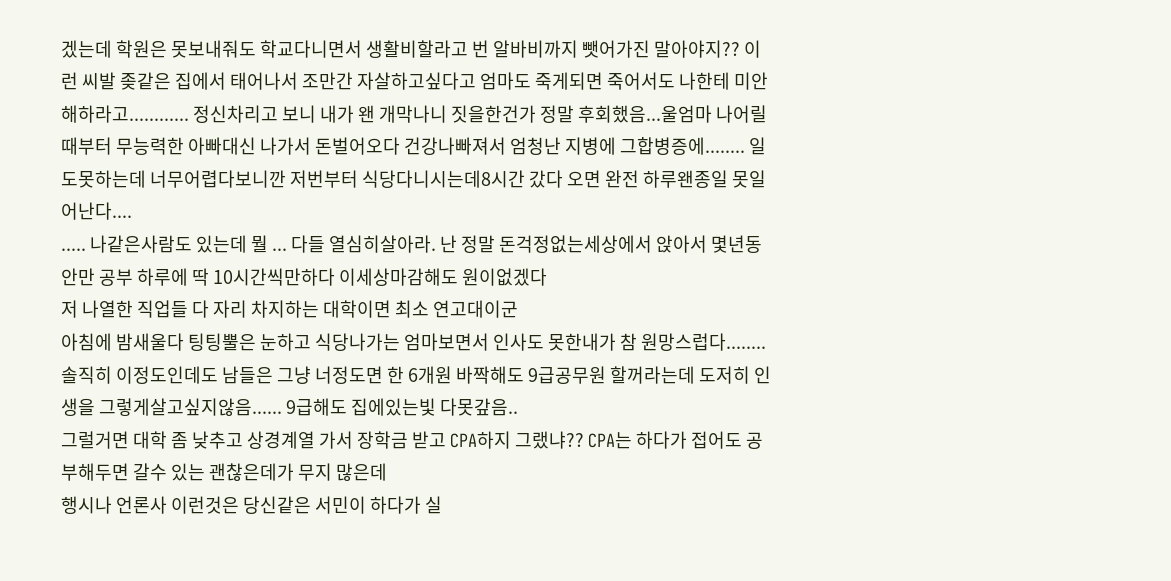겠는데 학원은 못보내줘도 학교다니면서 생활비할라고 번 알바비까지 뺏어가진 말아야지?? 이런 씨발 좆같은 집에서 태어나서 조만간 자살하고싶다고 엄마도 죽게되면 죽어서도 나한테 미안해하라고............ 정신차리고 보니 내가 왠 개막나니 짓을한건가 정말 후회했음...울엄마 나어릴때부터 무능력한 아빠대신 나가서 돈벌어오다 건강나빠져서 엄청난 지병에 그합병증에........ 일도못하는데 너무어렵다보니깐 저번부터 식당다니시는데8시간 갔다 오면 완전 하루왠종일 못일어난다....
..... 나같은사람도 있는데 뭘 ... 다들 열심히살아라. 난 정말 돈걱정없는세상에서 앉아서 몇년동안만 공부 하루에 딱 10시간씩만하다 이세상마감해도 원이없겠다
저 나열한 직업들 다 자리 차지하는 대학이면 최소 연고대이군
아침에 밤새울다 팅팅뿔은 눈하고 식당나가는 엄마보면서 인사도 못한내가 참 원망스럽다........ 솔직히 이정도인데도 남들은 그냥 너정도면 한 6개원 바짝해도 9급공무원 할꺼라는데 도저히 인생을 그렇게살고싶지않음...... 9급해도 집에있는빛 다못갚음..
그럴거면 대학 좀 낮추고 상경계열 가서 장학금 받고 CPA하지 그랬냐?? CPA는 하다가 접어도 공부해두면 갈수 있는 괜찮은데가 무지 많은데
행시나 언론사 이런것은 당신같은 서민이 하다가 실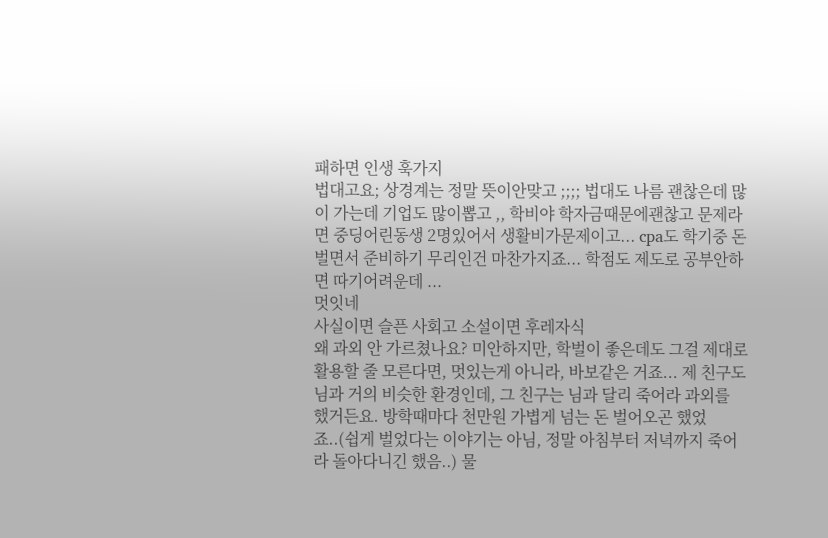패하면 인생 훅가지
법대고요; 상경계는 정말 뜻이안맞고 ;;;; 법대도 나름 괜찮은데 많이 가는데 기업도 많이뽑고 ,, 학비야 학자금때문에괜찮고 문제라면 중딩어린동생 2명있어서 생활비가문제이고... cpa도 학기중 돈벌면서 준비하기 무리인건 마찬가지죠... 학점도 제도로 공부안하면 따기어려운데 ...
멋잇네
사실이면 슬픈 사회고 소설이면 후레자식
왜 과외 안 가르쳤나요? 미안하지만, 학벌이 좋은데도 그걸 제대로 활용할 줄 모른다면, 멋있는게 아니라, 바보같은 거죠... 제 친구도 님과 거의 비슷한 환경인데, 그 친구는 님과 달리 죽어라 과외를 했거든요. 방학때마다 천만원 가볍게 넘는 돈 벌어오곤 했었죠..(쉽게 벌었다는 이야기는 아님, 정말 아침부터 저녁까지 죽어라 돌아다니긴 했음..) 물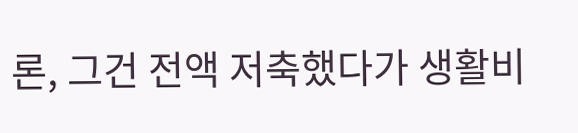론, 그건 전액 저축했다가 생활비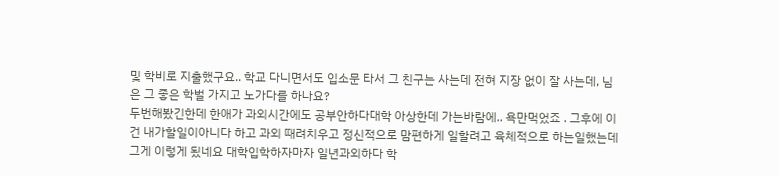및 학비로 지출했구요.. 학교 다니면서도 입소문 타서 그 친구는 사는데 전혀 지장 없이 잘 사는데, 님은 그 좋은 학벌 가지고 노가다를 하나요?
두번해봤긴한데 한애가 과외시간에도 공부안하다대학 아상한데 가는바람에.. 욕만먹었죠 . 그후에 이건 내가할일이아니다 하고 과외 때려치우고 정신적으로 맘편하게 일할려고 육체적으로 하는일했는데 그게 이렇게 됬네요 대학입학하자마자 일년과외하다 학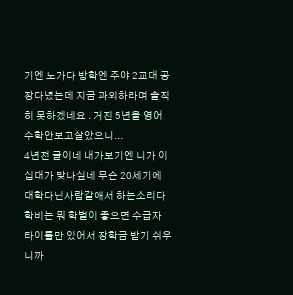기엔 노가다 방학엔 주야 2교대 공장다녔는데 지금 과외하라며 솔직히 못하겠네요 . 거진 5년을 영어수학안보고살았으니...
4년전 글이네 내가보기엔 니가 이십대가 맞나싶네 무슨 20세기에 대학다닌사람같애서 하는소리다 학비는 뭐 학벌이 좋으면 수급자 타이틀만 있어서 장학금 받기 쉬우니까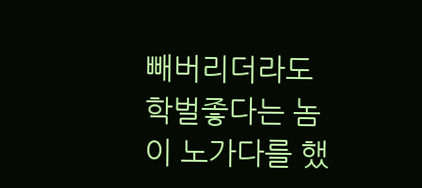빼버리더라도 학벌좋다는 놈이 노가다를 했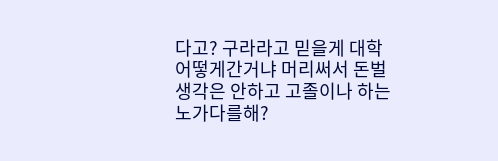다고? 구라라고 믿을게 대학어떻게간거냐 머리써서 돈벌생각은 안하고 고졸이나 하는 노가다를해?